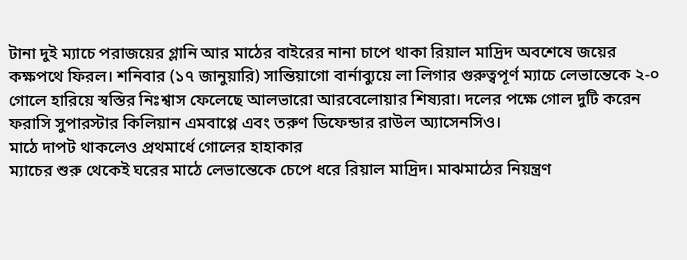টানা দুই ম্যাচে পরাজয়ের গ্লানি আর মাঠের বাইরের নানা চাপে থাকা রিয়াল মাদ্রিদ অবশেষে জয়ের কক্ষপথে ফিরল। শনিবার (১৭ জানুয়ারি) সান্তিয়াগো বার্নাব্যুয়ে লা লিগার গুরুত্বপূর্ণ ম্যাচে লেভান্তেকে ২-০ গোলে হারিয়ে স্বস্তির নিঃশ্বাস ফেলেছে আলভারো আরবেলোয়ার শিষ্যরা। দলের পক্ষে গোল দুটি করেন ফরাসি সুপারস্টার কিলিয়ান এমবাপ্পে এবং তরুণ ডিফেন্ডার রাউল অ্যাসেনসিও।
মাঠে দাপট থাকলেও প্রথমার্ধে গোলের হাহাকার
ম্যাচের শুরু থেকেই ঘরের মাঠে লেভান্তেকে চেপে ধরে রিয়াল মাদ্রিদ। মাঝমাঠের নিয়ন্ত্রণ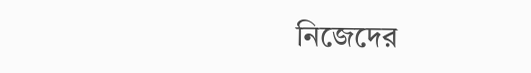নিজেদের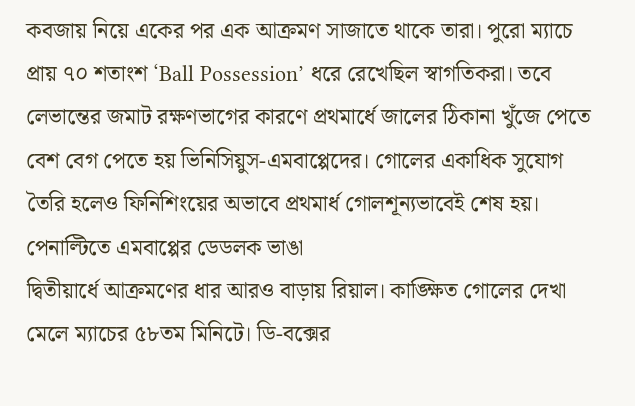কবজায় নিয়ে একের পর এক আক্রমণ সাজাতে থাকে তারা। পুরো ম্যাচে প্রায় ৭০ শতাংশ ‘Ball Possession’ ধরে রেখেছিল স্বাগতিকরা। তবে লেভান্তের জমাট রক্ষণভাগের কারণে প্রথমার্ধে জালের ঠিকানা খুঁজে পেতে বেশ বেগ পেতে হয় ভিনিসিয়ুস-এমবাপ্পেদের। গোলের একাধিক সুযোগ তৈরি হলেও ফিনিশিংয়ের অভাবে প্রথমার্ধ গোলশূন্যভাবেই শেষ হয়।
পেনাল্টিতে এমবাপ্পের ডেডলক ভাঙা
দ্বিতীয়ার্ধে আক্রমণের ধার আরও বাড়ায় রিয়াল। কাঙ্ক্ষিত গোলের দেখা মেলে ম্যাচের ৫৮তম মিনিটে। ডি-বক্সের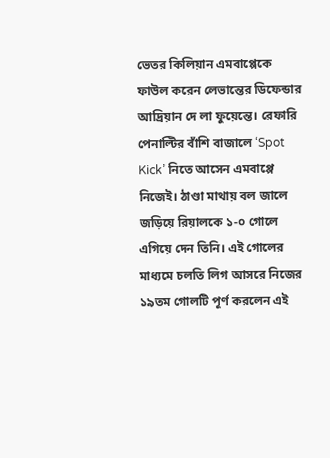ভেতর কিলিয়ান এমবাপ্পেকে ফাউল করেন লেভান্তের ডিফেন্ডার আদ্রিয়ান দে লা ফুয়েন্তে। রেফারি পেনাল্টির বাঁশি বাজালে ‘Spot Kick’ নিতে আসেন এমবাপ্পে নিজেই। ঠাণ্ডা মাথায় বল জালে জড়িয়ে রিয়ালকে ১-০ গোলে এগিয়ে দেন তিনি। এই গোলের মাধ্যমে চলতি লিগ আসরে নিজের ১৯তম গোলটি পূর্ণ করলেন এই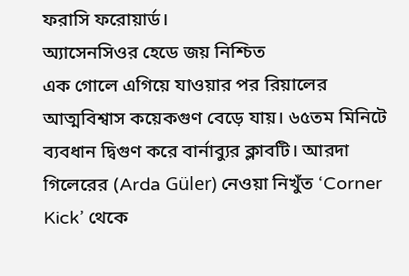ফরাসি ফরোয়ার্ড।
অ্যাসেনসিওর হেডে জয় নিশ্চিত
এক গোলে এগিয়ে যাওয়ার পর রিয়ালের আত্মবিশ্বাস কয়েকগুণ বেড়ে যায়। ৬৫তম মিনিটে ব্যবধান দ্বিগুণ করে বার্নাব্যুর ক্লাবটি। আরদা গিলেরের (Arda Güler) নেওয়া নিখুঁত ‘Corner Kick’ থেকে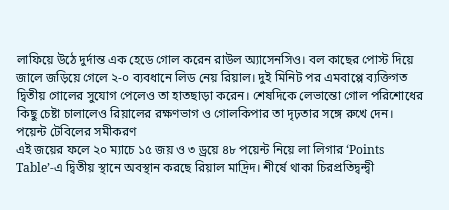লাফিয়ে উঠে দুর্দান্ত এক হেডে গোল করেন রাউল অ্যাসেনসিও। বল কাছের পোস্ট দিয়ে জালে জড়িয়ে গেলে ২-০ ব্যবধানে লিড নেয় রিয়াল। দুই মিনিট পর এমবাপ্পে ব্যক্তিগত দ্বিতীয় গোলের সুযোগ পেলেও তা হাতছাড়া করেন। শেষদিকে লেভান্তো গোল পরিশোধের কিছু চেষ্টা চালালেও রিয়ালের রক্ষণভাগ ও গোলকিপার তা দৃঢ়তার সঙ্গে রুখে দেন।
পয়েন্ট টেবিলের সমীকরণ
এই জয়ের ফলে ২০ ম্যাচে ১৫ জয় ও ৩ ড্রয়ে ৪৮ পয়েন্ট নিয়ে লা লিগার ‘Points Table’-এ দ্বিতীয় স্থানে অবস্থান করছে রিয়াল মাদ্রিদ। শীর্ষে থাকা চিরপ্রতিদ্বন্দ্বী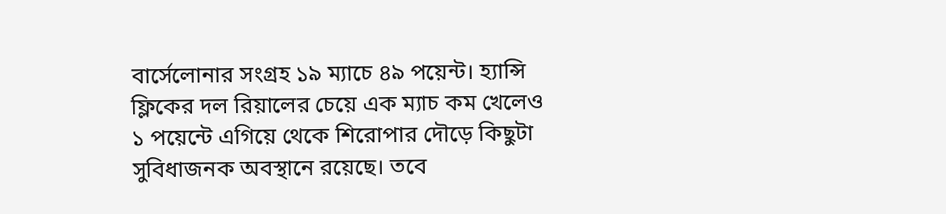বার্সেলোনার সংগ্রহ ১৯ ম্যাচে ৪৯ পয়েন্ট। হ্যান্সি ফ্লিকের দল রিয়ালের চেয়ে এক ম্যাচ কম খেলেও ১ পয়েন্টে এগিয়ে থেকে শিরোপার দৌড়ে কিছুটা সুবিধাজনক অবস্থানে রয়েছে। তবে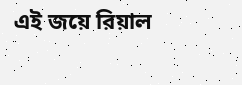এই জয়ে রিয়াল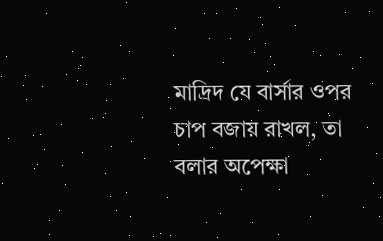মাদ্রিদ যে বার্সার ওপর চাপ বজায় রাখল, তা বলার অপেক্ষা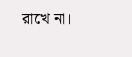রাখে না।